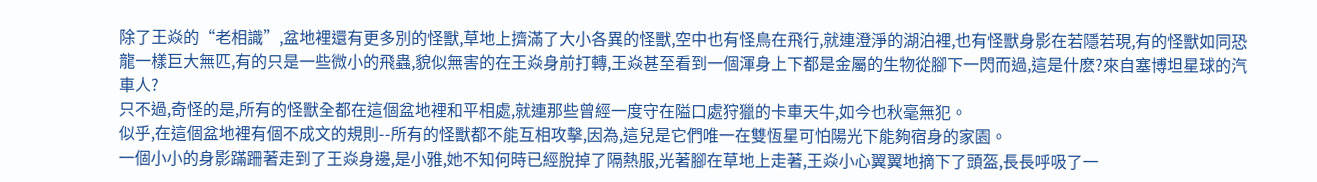除了王焱的“老相識”,盆地裡還有更多別的怪獸,草地上擠滿了大小各異的怪獸,空中也有怪鳥在飛行,就連澄淨的湖泊裡,也有怪獸身影在若隱若現,有的怪獸如同恐龍一樣巨大無匹,有的只是一些微小的飛蟲,貌似無害的在王焱身前打轉,王焱甚至看到一個渾身上下都是金屬的生物從腳下一閃而過,這是什麽?來自塞博坦星球的汽車人?
只不過,奇怪的是,所有的怪獸全都在這個盆地裡和平相處,就連那些曾經一度守在隘口處狩獵的卡車天牛,如今也秋毫無犯。
似乎,在這個盆地裡有個不成文的規則--所有的怪獸都不能互相攻擊,因為,這兒是它們唯一在雙恆星可怕陽光下能夠宿身的家園。
一個小小的身影蹣跚著走到了王焱身邊,是小雅,她不知何時已經脫掉了隔熱服,光著腳在草地上走著,王焱小心翼翼地摘下了頭盔,長長呼吸了一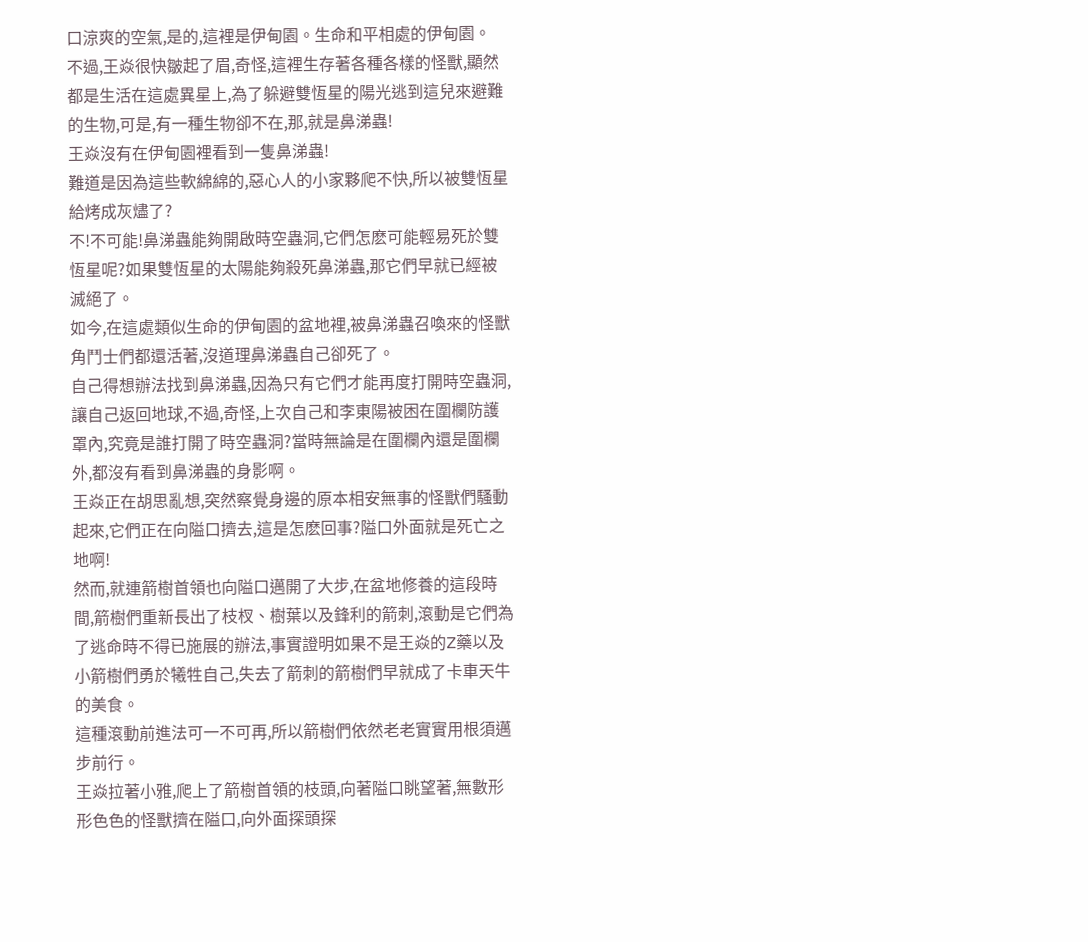口涼爽的空氣,是的,這裡是伊甸園。生命和平相處的伊甸園。
不過,王焱很快皺起了眉,奇怪,這裡生存著各種各樣的怪獸,顯然都是生活在這處異星上,為了躲避雙恆星的陽光逃到這兒來避難的生物,可是,有一種生物卻不在,那,就是鼻涕蟲!
王焱沒有在伊甸園裡看到一隻鼻涕蟲!
難道是因為這些軟綿綿的,惡心人的小家夥爬不快,所以被雙恆星給烤成灰燼了?
不!不可能!鼻涕蟲能夠開啟時空蟲洞,它們怎麽可能輕易死於雙恆星呢?如果雙恆星的太陽能夠殺死鼻涕蟲,那它們早就已經被滅絕了。
如今,在這處類似生命的伊甸園的盆地裡,被鼻涕蟲召喚來的怪獸角鬥士們都還活著,沒道理鼻涕蟲自己卻死了。
自己得想辦法找到鼻涕蟲,因為只有它們才能再度打開時空蟲洞,讓自己返回地球,不過,奇怪,上次自己和李東陽被困在圍欄防護罩內,究竟是誰打開了時空蟲洞?當時無論是在圍欄內還是圍欄外,都沒有看到鼻涕蟲的身影啊。
王焱正在胡思亂想,突然察覺身邊的原本相安無事的怪獸們騷動起來,它們正在向隘口擠去,這是怎麽回事?隘口外面就是死亡之地啊!
然而,就連箭樹首領也向隘口邁開了大步,在盆地修養的這段時間,箭樹們重新長出了枝杈、樹葉以及鋒利的箭刺,滾動是它們為了逃命時不得已施展的辦法,事實證明如果不是王焱的Z藥以及小箭樹們勇於犧牲自己,失去了箭刺的箭樹們早就成了卡車天牛的美食。
這種滾動前進法可一不可再,所以箭樹們依然老老實實用根須邁步前行。
王焱拉著小雅,爬上了箭樹首領的枝頭,向著隘口眺望著,無數形形色色的怪獸擠在隘口,向外面探頭探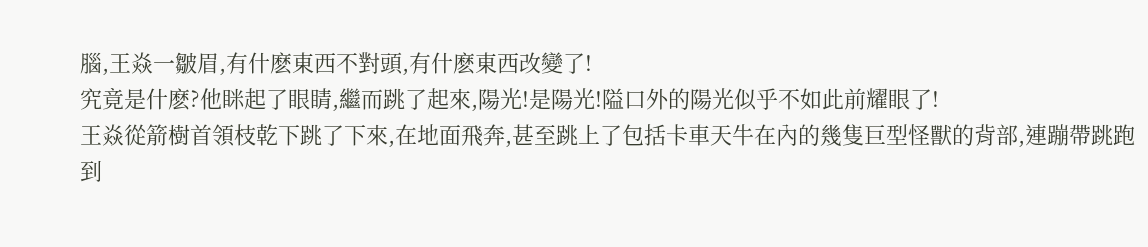腦,王焱一皺眉,有什麽東西不對頭,有什麽東西改變了!
究竟是什麽?他眯起了眼睛,繼而跳了起來,陽光!是陽光!隘口外的陽光似乎不如此前耀眼了!
王焱從箭樹首領枝乾下跳了下來,在地面飛奔,甚至跳上了包括卡車天牛在內的幾隻巨型怪獸的背部,連蹦帶跳跑到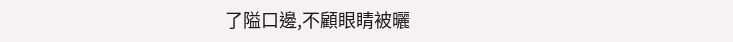了隘口邊,不顧眼睛被曬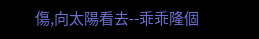傷,向太陽看去--乖乖隆個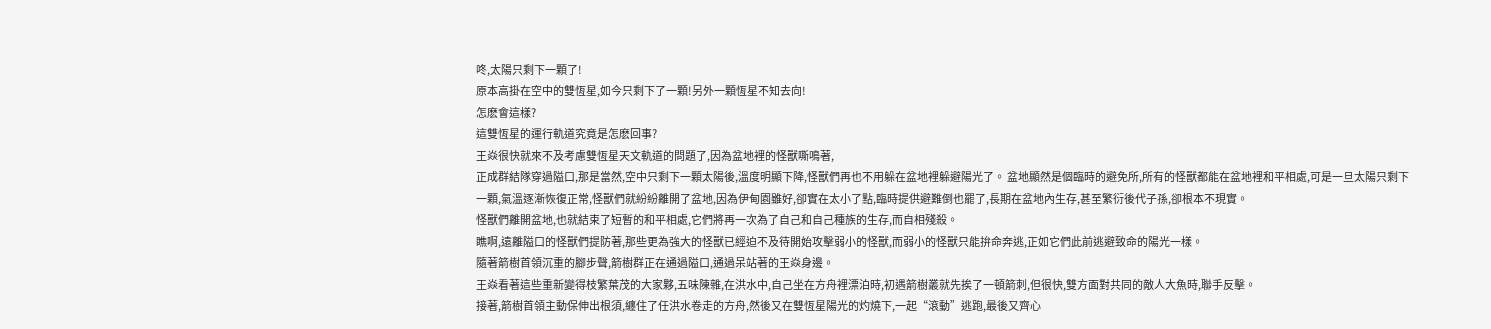咚,太陽只剩下一顆了!
原本高掛在空中的雙恆星,如今只剩下了一顆!另外一顆恆星不知去向!
怎麽會這樣?
這雙恆星的運行軌道究竟是怎麽回事?
王焱很快就來不及考慮雙恆星天文軌道的問題了,因為盆地裡的怪獸嘶鳴著,
正成群結隊穿過隘口,那是當然,空中只剩下一顆太陽後,溫度明顯下降,怪獸們再也不用躲在盆地裡躲避陽光了。 盆地顯然是個臨時的避免所,所有的怪獸都能在盆地裡和平相處,可是一旦太陽只剩下一顆,氣溫逐漸恢復正常,怪獸們就紛紛離開了盆地,因為伊甸園雖好,卻實在太小了點,臨時提供避難倒也罷了,長期在盆地內生存,甚至繁衍後代子孫,卻根本不現實。
怪獸們離開盆地,也就結束了短暫的和平相處,它們將再一次為了自己和自己種族的生存,而自相殘殺。
瞧啊,遠離隘口的怪獸們提防著,那些更為強大的怪獸已經迫不及待開始攻擊弱小的怪獸,而弱小的怪獸只能拚命奔逃,正如它們此前逃避致命的陽光一樣。
隨著箭樹首領沉重的腳步聲,箭樹群正在通過隘口,通過呆站著的王焱身邊。
王焱看著這些重新變得枝繁葉茂的大家夥,五味陳雜,在洪水中,自己坐在方舟裡漂泊時,初遇箭樹叢就先挨了一頓箭刺,但很快,雙方面對共同的敵人大魚時,聯手反擊。
接著,箭樹首領主動保伸出根須,纏住了任洪水卷走的方舟,然後又在雙恆星陽光的灼燒下,一起“滾動”逃跑,最後又齊心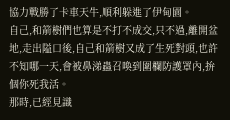協力戰勝了卡車天牛,順利躲進了伊甸園。
自己,和箭樹們也算是不打不成交,只不過,離開盆地,走出隘口後,自己和箭樹又成了生死對頭,也許不知哪一天,會被鼻涕蟲召喚到圍欄防護罩內,拚個你死我活。
那時,已經見識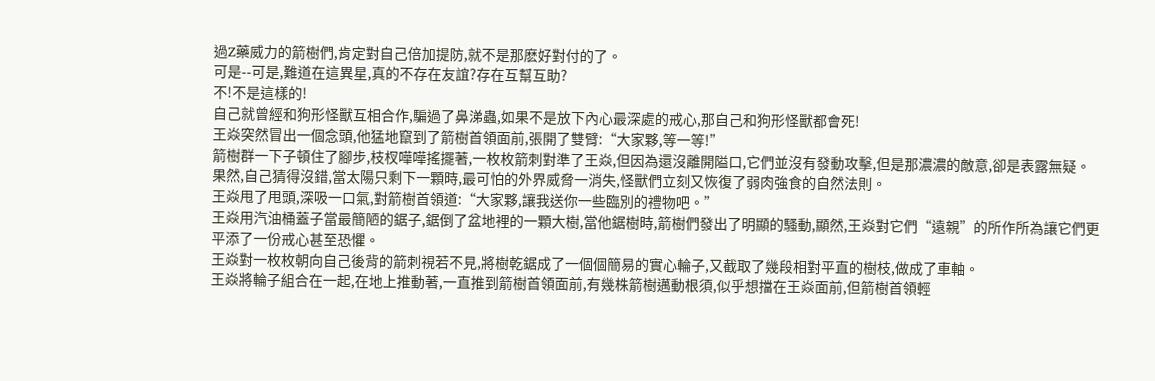過Z藥威力的箭樹們,肯定對自己倍加提防,就不是那麽好對付的了。
可是--可是,難道在這異星,真的不存在友誼?存在互幫互助?
不!不是這樣的!
自己就曾經和狗形怪獸互相合作,騙過了鼻涕蟲,如果不是放下內心最深處的戒心,那自己和狗形怪獸都會死!
王焱突然冒出一個念頭,他猛地竄到了箭樹首領面前,張開了雙臂:“大家夥,等一等!”
箭樹群一下子頓住了腳步,枝杈嘩嘩搖擺著,一枚枚箭刺對準了王焱,但因為還沒離開隘口,它們並沒有發動攻擊,但是那濃濃的敵意,卻是表露無疑。
果然,自己猜得沒錯,當太陽只剩下一顆時,最可怕的外界威脅一消失,怪獸們立刻又恢復了弱肉強食的自然法則。
王焱甩了甩頭,深吸一口氣,對箭樹首領道:“大家夥,讓我送你一些臨別的禮物吧。”
王焱用汽油桶蓋子當最簡陋的鋸子,鋸倒了盆地裡的一顆大樹,當他鋸樹時,箭樹們發出了明顯的騷動,顯然,王焱對它們“遠親”的所作所為讓它們更平添了一份戒心甚至恐懼。
王焱對一枚枚朝向自己後背的箭刺視若不見,將樹乾鋸成了一個個簡易的實心輪子,又截取了幾段相對平直的樹枝,做成了車軸。
王焱將輪子組合在一起,在地上推動著,一直推到箭樹首領面前,有幾株箭樹邁動根須,似乎想擋在王焱面前,但箭樹首領輕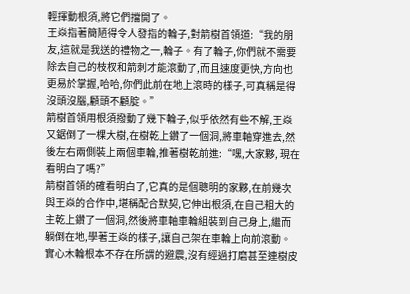輕揮動根須,將它們擋開了。
王焱指著簡陋得令人發指的輪子,對箭樹首領道:“我的朋友,這就是我送的禮物之一,輪子。有了輪子,你們就不需要除去自己的枝杈和箭刺才能滾動了,而且速度更快,方向也更易於掌握,哈哈,你們此前在地上滾時的樣子,可真稱是得沒頭沒腦,顧頭不顧腚。”
箭樹首領用根須撥動了幾下輪子,似乎依然有些不解,王焱又鋸倒了一棵大樹,在樹乾上鑽了一個洞,將車軸穿進去,然後左右兩側裝上兩個車輪,推著樹乾前進:“嘿,大家夥, 現在看明白了嗎?”
箭樹首領的確看明白了,它真的是個聰明的家夥,在前幾次與王焱的合作中,堪稱配合默契,它伸出根須,在自己粗大的主乾上鑽了一個洞,然後將車軸車輪組裝到自己身上,繼而躺倒在地,學著王焱的樣子,讓自己架在車輪上向前滾動。
實心木輪根本不存在所謂的避震,沒有經過打磨甚至連樹皮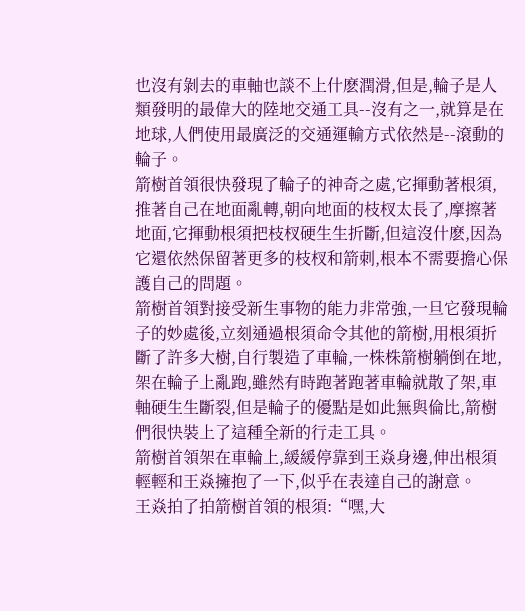也沒有剝去的車軸也談不上什麽潤滑,但是,輪子是人類發明的最偉大的陸地交通工具--沒有之一,就算是在地球,人們使用最廣泛的交通運輸方式依然是--滾動的輪子。
箭樹首領很快發現了輪子的神奇之處,它揮動著根須,推著自己在地面亂轉,朝向地面的枝杈太長了,摩擦著地面,它揮動根須把枝杈硬生生折斷,但這沒什麽,因為它還依然保留著更多的枝杈和箭刺,根本不需要擔心保護自己的問題。
箭樹首領對接受新生事物的能力非常強,一旦它發現輪子的妙處後,立刻通過根須命令其他的箭樹,用根須折斷了許多大樹,自行製造了車輪,一株株箭樹躺倒在地,架在輪子上亂跑,雖然有時跑著跑著車輪就散了架,車軸硬生生斷裂,但是輪子的優點是如此無與倫比,箭樹們很快裝上了這種全新的行走工具。
箭樹首領架在車輪上,緩緩停靠到王焱身邊,伸出根須輕輕和王焱擁抱了一下,似乎在表達自己的謝意。
王焱拍了拍箭樹首領的根須:“嘿,大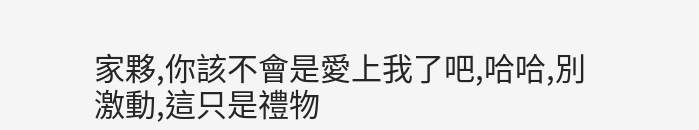家夥,你該不會是愛上我了吧,哈哈,別激動,這只是禮物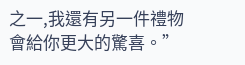之一,我還有另一件禮物會給你更大的驚喜。”